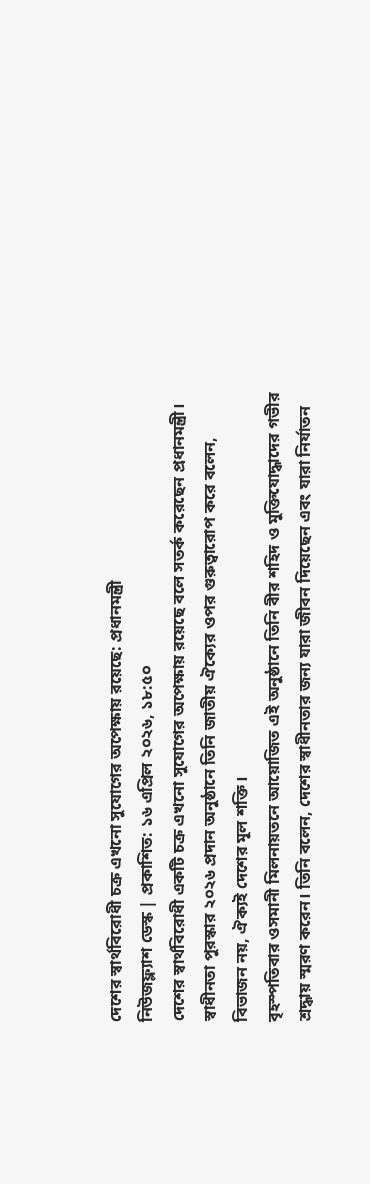দেশের স্বার্থবিরোধী চক্র এখনো সুযোগের অপেক্ষায় রয়েছে: প্রধানমন্ত্রী
নিউজফ্ল্যাশ ডেস্ক | প্রকাশিত: ১৬ এপ্রিল ২০২৬, ১৮:৫০
দেশের স্বার্থবিরোধী একটি চক্র এখনো সুযোগের অপেক্ষায় রয়েছে বলে সতর্ক করেছেন প্রধানমন্ত্রী। স্বাধীনতা পুরস্কার ২০২৬ প্রদান অনুষ্ঠানে তিনি জাতীয় ঐক্যের ওপর গুরুত্বারোপ করে বলেন, বিভাজন নয়, ঐক্যই দেশের মূল শক্তি।
বৃহস্পতিবার ওসমানী মিলনায়তনে আয়োজিত এই অনুষ্ঠানে তিনি বীর শহিদ ও মুক্তিযোদ্ধাদের গভীর শ্রদ্ধায় স্মরণ করেন। তিনি বলেন, দেশের স্বাধীনতার জন্য যারা জীবন দিয়েছেন এবং যারা নির্যাতন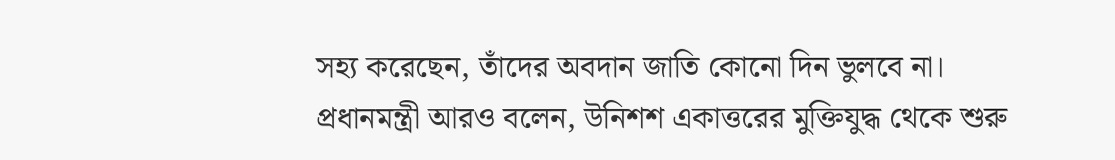সহ্য করেছেন, তাঁদের অবদান জাতি কোনো দিন ভুলবে না।
প্রধানমন্ত্রী আরও বলেন, উনিশশ একাত্তরের মুক্তিযুদ্ধ থেকে শুরু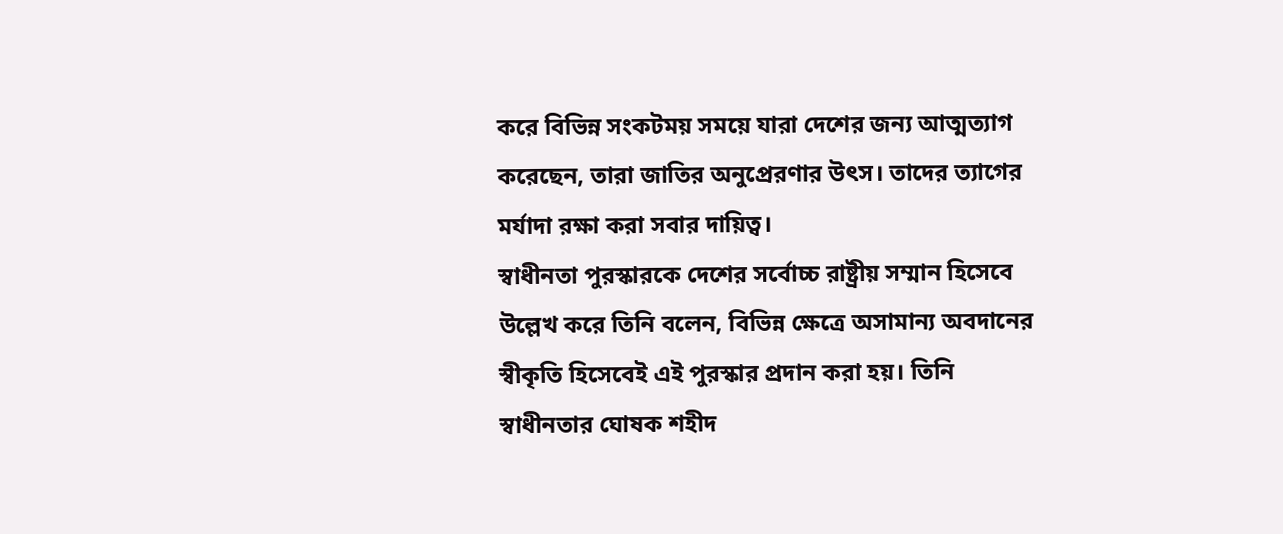করে বিভিন্ন সংকটময় সময়ে যারা দেশের জন্য আত্মত্যাগ করেছেন, তারা জাতির অনুপ্রেরণার উৎস। তাদের ত্যাগের মর্যাদা রক্ষা করা সবার দায়িত্ব।
স্বাধীনতা পুরস্কারকে দেশের সর্বোচ্চ রাষ্ট্রীয় সম্মান হিসেবে উল্লেখ করে তিনি বলেন, বিভিন্ন ক্ষেত্রে অসামান্য অবদানের স্বীকৃতি হিসেবেই এই পুরস্কার প্রদান করা হয়। তিনি স্বাধীনতার ঘোষক শহীদ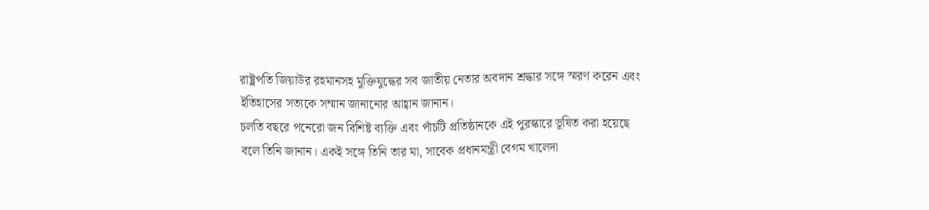রাষ্ট্রপতি জিয়াউর রহমানসহ মুক্তিযুদ্ধের সব জাতীয় নেতার অবদান শ্রদ্ধার সঙ্গে স্মরণ করেন এবং ইতিহাসের সত্যকে সম্মান জানানোর আহ্বান জানান।
চলতি বছরে পনেরো জন বিশিষ্ট ব্যক্তি এবং পাঁচটি প্রতিষ্ঠানকে এই পুরস্কারে ভূষিত করা হয়েছে বলে তিনি জানান। একই সঙ্গে তিনি তার মা, সাবেক প্রধানমন্ত্রী বেগম খালেদা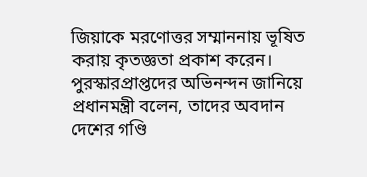জিয়াকে মরণোত্তর সম্মাননায় ভূষিত করায় কৃতজ্ঞতা প্রকাশ করেন।
পুরস্কারপ্রাপ্তদের অভিনন্দন জানিয়ে প্রধানমন্ত্রী বলেন, তাদের অবদান দেশের গণ্ডি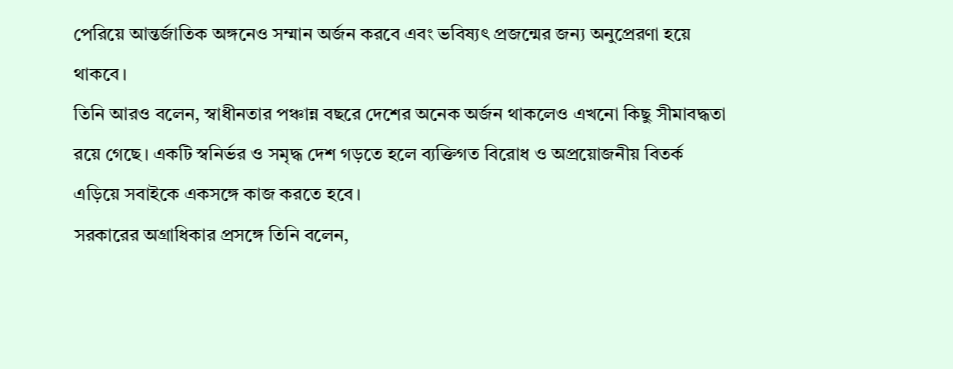পেরিয়ে আন্তর্জাতিক অঙ্গনেও সম্মান অর্জন করবে এবং ভবিষ্যৎ প্রজন্মের জন্য অনুপ্রেরণা হয়ে থাকবে।
তিনি আরও বলেন, স্বাধীনতার পঞ্চান্ন বছরে দেশের অনেক অর্জন থাকলেও এখনো কিছু সীমাবদ্ধতা রয়ে গেছে। একটি স্বনির্ভর ও সমৃদ্ধ দেশ গড়তে হলে ব্যক্তিগত বিরোধ ও অপ্রয়োজনীয় বিতর্ক এড়িয়ে সবাইকে একসঙ্গে কাজ করতে হবে।
সরকারের অগ্রাধিকার প্রসঙ্গে তিনি বলেন,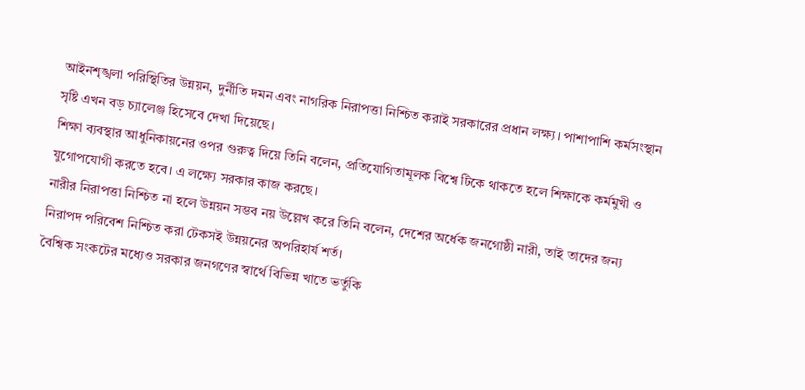আইনশৃঙ্খলা পরিস্থিতির উন্নয়ন, দুর্নীতি দমন এবং নাগরিক নিরাপত্তা নিশ্চিত করাই সরকারের প্রধান লক্ষ্য। পাশাপাশি কর্মসংস্থান সৃষ্টি এখন বড় চ্যালেঞ্জ হিসেবে দেখা দিয়েছে।
শিক্ষা ব্যবস্থার আধুনিকায়নের ওপর গুরুত্ব দিয়ে তিনি বলেন, প্রতিযোগিতামূলক বিশ্বে টিকে থাকতে হলে শিক্ষাকে কর্মমুখী ও যুগোপযোগী করতে হবে। এ লক্ষ্যে সরকার কাজ করছে।
নারীর নিরাপত্তা নিশ্চিত না হলে উন্নয়ন সম্ভব নয় উল্লেখ করে তিনি বলেন, দেশের অর্ধেক জনগোষ্ঠী নারী, তাই তাদের জন্য নিরাপদ পরিবেশ নিশ্চিত করা টেকসই উন্নয়নের অপরিহার্য শর্ত।
বৈশ্বিক সংকটের মধ্যেও সরকার জনগণের স্বার্থে বিভিন্ন খাতে ভর্তুকি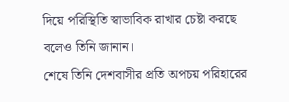দিয়ে পরিস্থিতি স্বাভাবিক রাখার চেষ্টা করছে বলেও তিনি জানান।
শেষে তিনি দেশবাসীর প্রতি অপচয় পরিহারের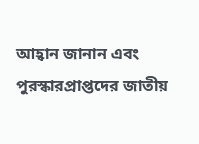আহ্বান জানান এবং পুরস্কারপ্রাপ্তদের জাতীয়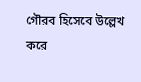গৌরব হিসেবে উল্লেখ করে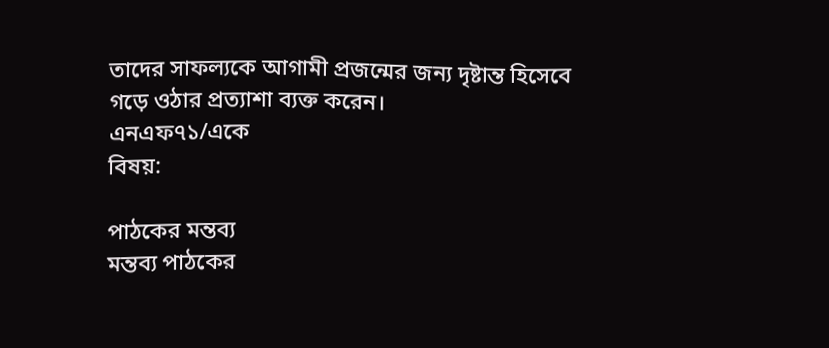তাদের সাফল্যকে আগামী প্রজন্মের জন্য দৃষ্টান্ত হিসেবে গড়ে ওঠার প্রত্যাশা ব্যক্ত করেন।
এনএফ৭১/একে
বিষয়:

পাঠকের মন্তব্য
মন্তব্য পাঠকের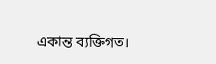একান্ত ব্যক্তিগত।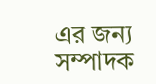এর জন্য সম্পাদক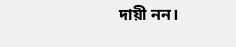দায়ী নন।